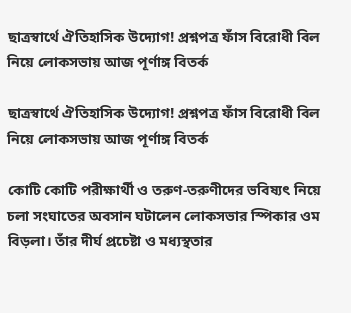ছাত্রস্বার্থে ঐতিহাসিক উদ্যোগ! প্রশ্নপত্র ফাঁস বিরোধী বিল নিয়ে লোকসভায় আজ পূর্ণাঙ্গ বিতর্ক

ছাত্রস্বার্থে ঐতিহাসিক উদ্যোগ! প্রশ্নপত্র ফাঁস বিরোধী বিল নিয়ে লোকসভায় আজ পূর্ণাঙ্গ বিতর্ক

কোটি কোটি পরীক্ষার্থী ও তরুণ-তরুণীদের ভবিষ্যৎ নিয়ে চলা সংঘাতের অবসান ঘটালেন লোকসভার স্পিকার ওম বিড়লা। তাঁর দীর্ঘ প্রচেষ্টা ও মধ্যস্থতার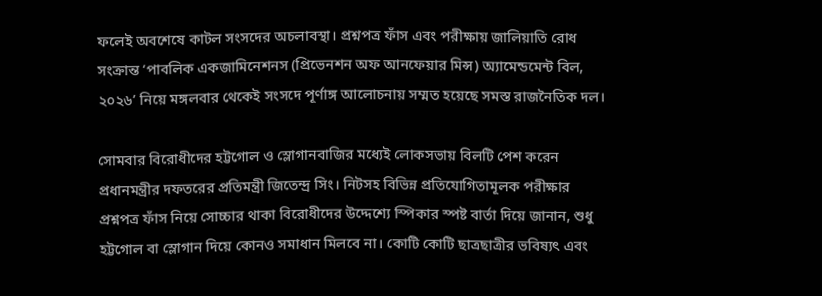ফলেই অবশেষে কাটল সংসদের অচলাবস্থা। প্রশ্নপত্র ফাঁস এবং পরীক্ষায় জালিয়াতি রোধ সংক্রান্ত ‘পাবলিক একজামিনেশনস (প্রিভেনশন অফ আনফেয়ার মিন্স) অ্যামেন্ডমেন্ট বিল, ২০২৬’ নিয়ে মঙ্গলবার থেকেই সংসদে পূর্ণাঙ্গ আলোচনায় সম্মত হয়েছে সমস্ত রাজনৈতিক দল।

সোমবার বিরোধীদের হট্টগোল ও স্লোগানবাজির মধ্যেই লোকসভায় বিলটি পেশ করেন প্রধানমন্ত্রীর দফতরের প্রতিমন্ত্রী জিতেন্দ্র সিং। নিটসহ বিভিন্ন প্রতিযোগিতামূলক পরীক্ষার প্রশ্নপত্র ফাঁস নিয়ে সোচ্চার থাকা বিরোধীদের উদ্দেশ্যে স্পিকার স্পষ্ট বার্তা দিয়ে জানান, শুধু হট্টগোল বা স্লোগান দিয়ে কোনও সমাধান মিলবে না। কোটি কোটি ছাত্রছাত্রীর ভবিষ্যৎ এবং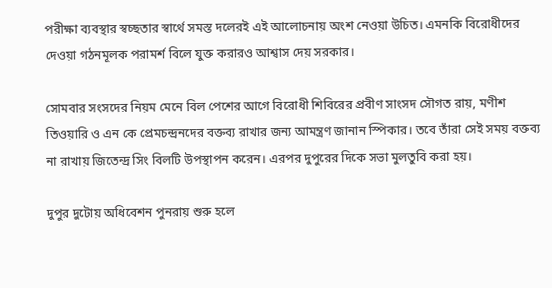পরীক্ষা ব্যবস্থার স্বচ্ছতার স্বার্থে সমস্ত দলেরই এই আলোচনায় অংশ নেওয়া উচিত। এমনকি বিরোধীদের দেওয়া গঠনমূলক পরামর্শ বিলে যুক্ত করারও আশ্বাস দেয় সরকার।

সোমবার সংসদের নিয়ম মেনে বিল পেশের আগে বিরোধী শিবিরের প্রবীণ সাংসদ সৌগত রায়, মণীশ তিওয়ারি ও এন কে প্রেমচন্দ্রনদের বক্তব্য রাখার জন্য আমন্ত্রণ জানান স্পিকার। তবে তাঁরা সেই সময় বক্তব্য না রাখায় জিতেন্দ্র সিং বিলটি উপস্থাপন করেন। এরপর দুপুরের দিকে সভা মুলতুবি করা হয়।

দুপুর দুটোয় অধিবেশন পুনরায় শুরু হলে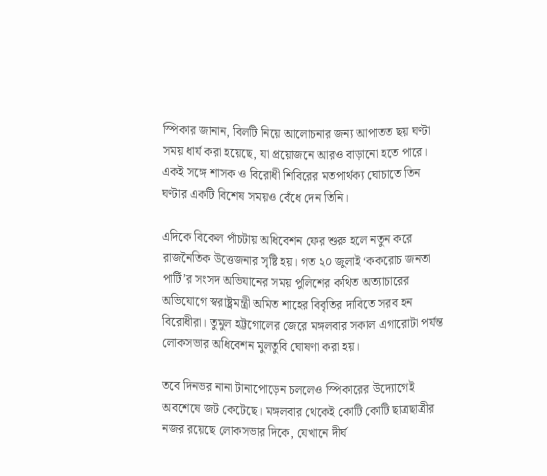স্পিকার জানান, বিলটি নিয়ে আলোচনার জন্য আপাতত ছয় ঘণ্টা সময় ধার্য করা হয়েছে, যা প্রয়োজনে আরও বাড়ানো হতে পারে। একই সঙ্গে শাসক ও বিরোধী শিবিরের মতপার্থক্য ঘোচাতে তিন ঘণ্টার একটি বিশেষ সময়ও বেঁধে দেন তিনি।

এদিকে বিকেল পাঁচটায় অধিবেশন ফের শুরু হলে নতুন করে রাজনৈতিক উত্তেজনার সৃষ্টি হয়। গত ২০ জুলাই ‘ককরোচ জনতা পার্টি’র সংসদ অভিযানের সময় পুলিশের কথিত অত্যাচারের অভিযোগে স্বরাষ্ট্রমন্ত্রী অমিত শাহের বিবৃতির দাবিতে সরব হন বিরোধীরা। তুমুল হট্টগোলের জেরে মঙ্গলবার সকাল এগারোটা পর্যন্ত লোকসভার অধিবেশন মুলতুবি ঘোষণা করা হয়।

তবে দিনভর নানা টানাপোড়েন চললেও স্পিকারের উদ্যোগেই অবশেষে জট কেটেছে। মঙ্গলবার থেকেই কোটি কোটি ছাত্রছাত্রীর নজর রয়েছে লোকসভার দিকে, যেখানে দীর্ঘ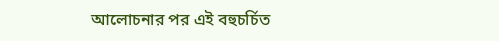আলোচনার পর এই বহুচর্চিত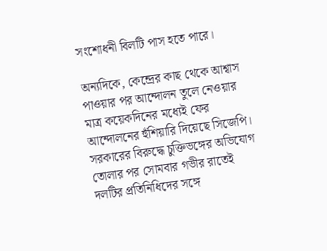সংশোধনী বিলটি পাস হতে পারে।

অন্যদিকে, কেন্দ্রের কাছ থেকে আশ্বাস পাওয়ার পর আন্দোলন তুলে নেওয়ার মাত্র কয়েকদিনের মধ্যেই ফের আন্দোলনের হুঁশিয়ারি দিয়েছে সিজেপি। সরকারের বিরুদ্ধে চুক্তিভঙ্গের অভিযোগ তোলার পর সোমবার গভীর রাতেই দলটির প্রতিনিধিদের সঙ্গে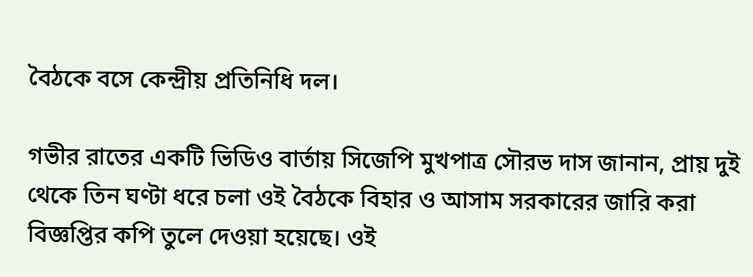বৈঠকে বসে কেন্দ্রীয় প্রতিনিধি দল।

গভীর রাতের একটি ভিডিও বার্তায় সিজেপি মুখপাত্র সৌরভ দাস জানান, প্রায় দুই থেকে তিন ঘণ্টা ধরে চলা ওই বৈঠকে বিহার ও আসাম সরকারের জারি করা বিজ্ঞপ্তির কপি তুলে দেওয়া হয়েছে। ওই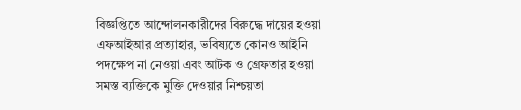বিজ্ঞপ্তিতে আন্দোলনকারীদের বিরুদ্ধে দায়ের হওয়া এফআইআর প্রত্যাহার, ভবিষ্যতে কোনও আইনি পদক্ষেপ না নেওয়া এবং আটক ও গ্রেফতার হওয়া সমস্ত ব্যক্তিকে মুক্তি দেওয়ার নিশ্চয়তা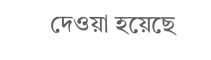দেওয়া হয়েছে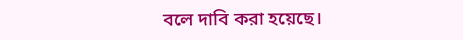বলে দাবি করা হয়েছে।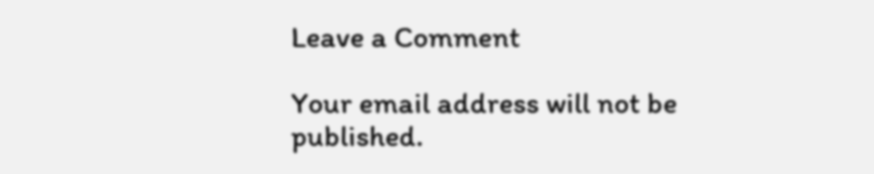Leave a Comment

Your email address will not be published.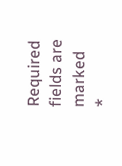Required fields are marked *